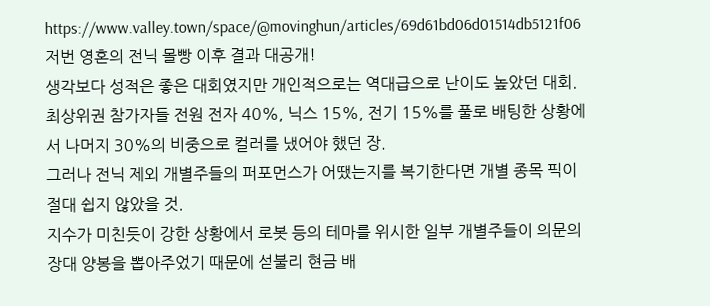https://www.valley.town/space/@movinghun/articles/69d61bd06d01514db5121f06
저번 영혼의 전닉 몰빵 이후 결과 대공개!
생각보다 성적은 좋은 대회였지만 개인적으로는 역대급으로 난이도 높았던 대회.
최상위권 참가자들 전원 전자 40%, 닉스 15%, 전기 15%를 풀로 배팅한 상황에서 나머지 30%의 비중으로 컬러를 냈어야 했던 장.
그러나 전닉 제외 개별주들의 퍼포먼스가 어땠는지를 복기한다면 개별 종목 픽이 절대 쉽지 않았을 것.
지수가 미친듯이 강한 상황에서 로봇 등의 테마를 위시한 일부 개별주들이 의문의 장대 양봉을 뽑아주었기 때문에 섣불리 현금 배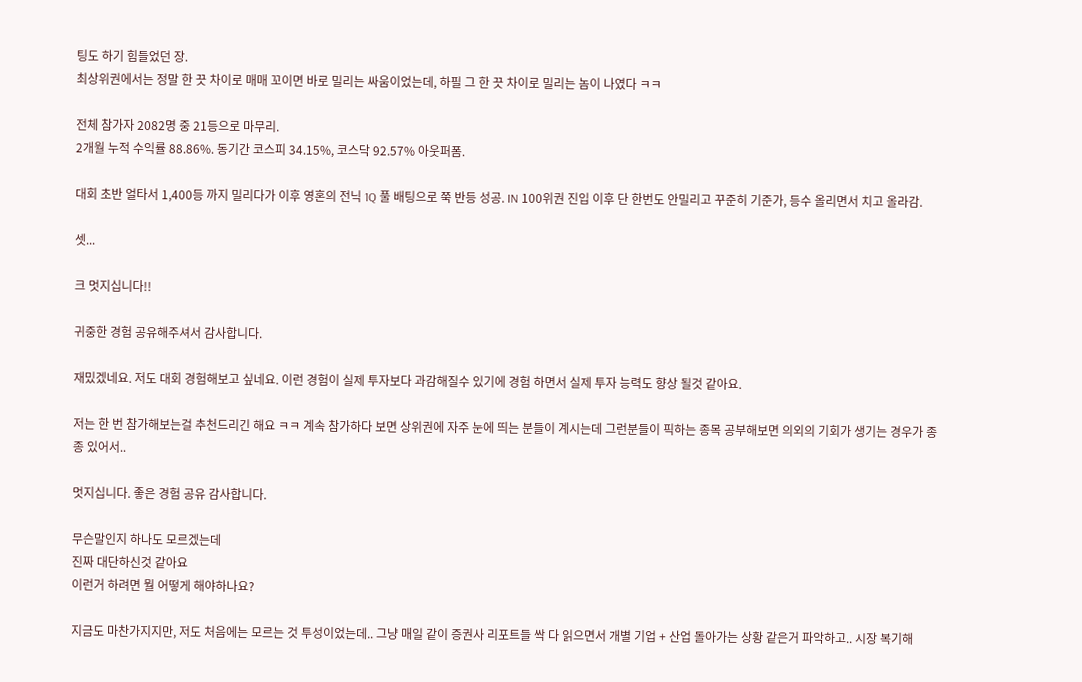팅도 하기 힘들었던 장.
최상위권에서는 정말 한 끗 차이로 매매 꼬이면 바로 밀리는 싸움이었는데, 하필 그 한 끗 차이로 밀리는 놈이 나였다 ㅋㅋ

전체 참가자 2082명 중 21등으로 마무리.
2개월 누적 수익률 88.86%. 동기간 코스피 34.15%, 코스닥 92.57% 아웃퍼폼.

대회 초반 얼타서 1,400등 까지 밀리다가 이후 영혼의 전닉 1Q 풀 배팅으로 쭉 반등 성공. IN 100위권 진입 이후 단 한번도 안밀리고 꾸준히 기준가, 등수 올리면서 치고 올라감.

셋...

크 멋지십니다!!

귀중한 경험 공유해주셔서 감사합니다.

재밌겠네요. 저도 대회 경험해보고 싶네요. 이런 경험이 실제 투자보다 과감해질수 있기에 경험 하면서 실제 투자 능력도 향상 될것 같아요.

저는 한 번 참가해보는걸 추천드리긴 해요 ㅋㅋ 계속 참가하다 보면 상위권에 자주 눈에 띄는 분들이 계시는데 그런분들이 픽하는 종목 공부해보면 의외의 기회가 생기는 경우가 종종 있어서..

멋지십니다. 좋은 경험 공유 감사합니다.

무슨말인지 하나도 모르겠는데
진짜 대단하신것 같아요
이런거 하려면 뭘 어떻게 해야하나요?

지금도 마찬가지지만, 저도 처음에는 모르는 것 투성이었는데.. 그냥 매일 같이 증권사 리포트들 싹 다 읽으면서 개별 기업 + 산업 돌아가는 상황 같은거 파악하고.. 시장 복기해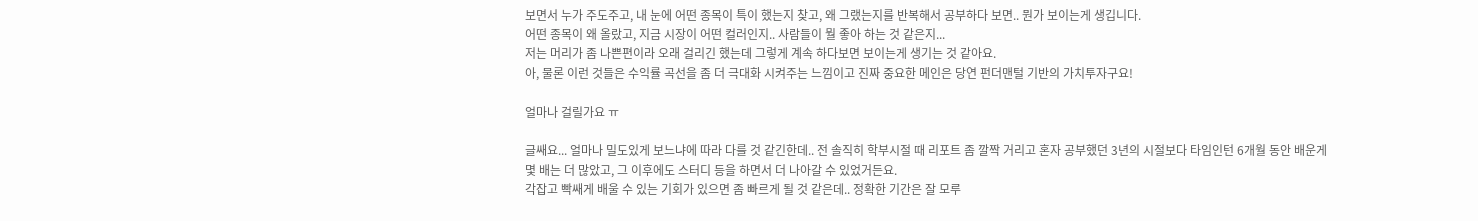보면서 누가 주도주고, 내 눈에 어떤 종목이 특이 했는지 찾고, 왜 그랬는지를 반복해서 공부하다 보면.. 뭔가 보이는게 생깁니다.
어떤 종목이 왜 올랐고, 지금 시장이 어떤 컬러인지.. 사람들이 뭘 좋아 하는 것 같은지...
저는 머리가 좀 나쁜편이라 오래 걸리긴 했는데 그렇게 계속 하다보면 보이는게 생기는 것 같아요.
아, 물론 이런 것들은 수익률 곡선을 좀 더 극대화 시켜주는 느낌이고 진짜 중요한 메인은 당연 펀더맨털 기반의 가치투자구요!

얼마나 걸릴가요 ㅠ

글쌔요... 얼마나 밀도있게 보느냐에 따라 다를 것 같긴한데.. 전 솔직히 학부시절 때 리포트 좀 깔짝 거리고 혼자 공부했던 3년의 시절보다 타임인턴 6개월 동안 배운게 몇 배는 더 많았고, 그 이후에도 스터디 등을 하면서 더 나아갈 수 있었거든요.
각잡고 빡쌔게 배울 수 있는 기회가 있으면 좀 빠르게 될 것 같은데.. 정확한 기간은 잘 모루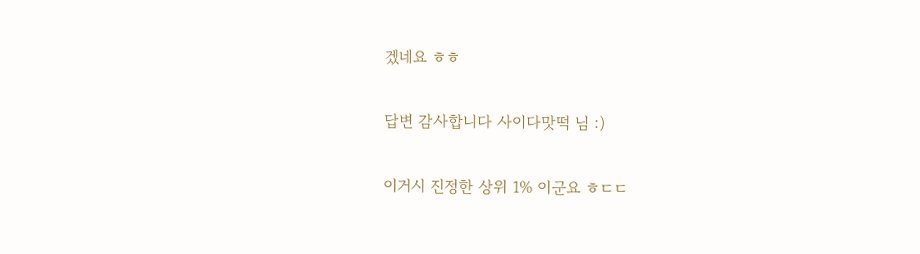겠네요 ㅎㅎ

답변 감사합니다 사이다맛떡 님 :)

이거시 진정한 상위 1% 이군요 ㅎㄷㄷ